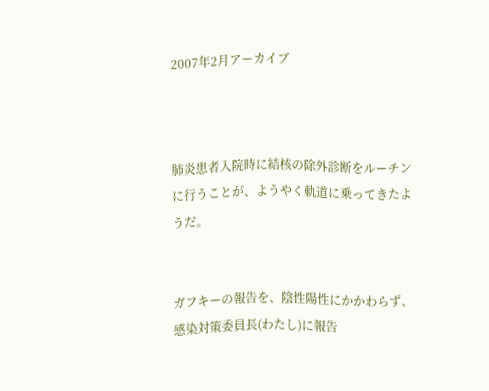2007年2月アーカイブ



肺炎患者入院時に結核の除外診断をルーチンに行うことが、ようやく軌道に乗ってきたようだ。


ガフキーの報告を、陰性陽性にかかわらず、感染対策委員長(わたし)に報告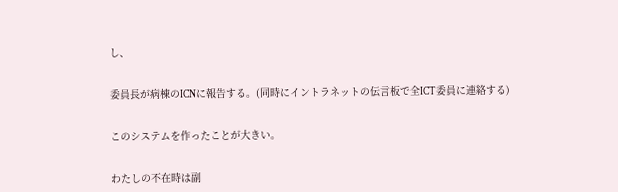し、


委員長が病棟のICNに報告する。(同時にイントラネットの伝言板で全ICT委員に連絡する)


このシステムを作ったことが大きい。


わたしの不在時は副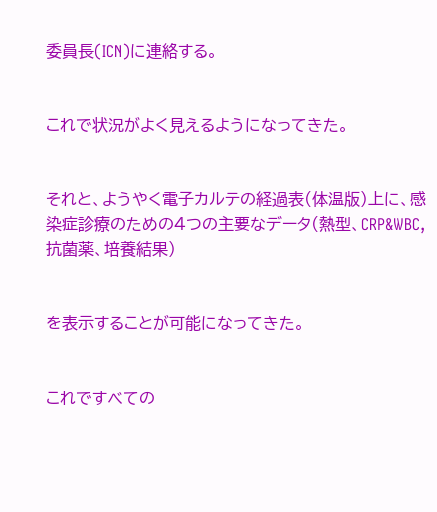委員長(ICN)に連絡する。


これで状況がよく見えるようになってきた。


それと、ようやく電子カルテの経過表(体温版)上に、感染症診療のための4つの主要なデータ(熱型、CRP&WBC,抗菌薬、培養結果)


を表示することが可能になってきた。


これですべての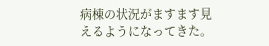病棟の状況がますます見えるようになってきた。